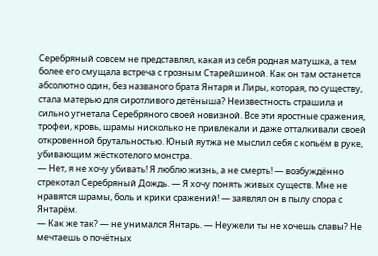Серебряный совсем не представлял, какая из себя родная матушка, а тем более его смущала встреча с грозным Старейшиной. Как он там останется абсолютно один, без названого брата Янтаря и Лиры, которая, по существу, стала матерью для сиротливого детёныша? Неизвестность страшила и сильно угнетала Серебряного своей новизной. Все эти яростные сражения, трофеи, кровь, шрамы нисколько не привлекали и даже отталкивали своей откровенной брутальностью. Юный яутжа не мыслил себя с копьём в руке, убивающим жёсткотелого монстра.
— Нет, я не хочу убивать! Я люблю жизнь, а не смерть! — возбуждённо стрекотал Серебряный Дождь. — Я хочу понять живых существ. Мне не нравятся шрамы, боль и крики сражений! — заявлял он в пылу спора с Янтарём.
— Как же так? — не унимался Янтарь. — Неужели ты не хочешь славы? Не мечтаешь о почётных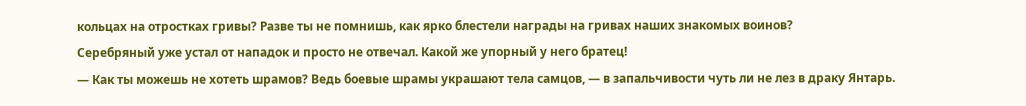кольцах на отростках гривы? Разве ты не помнишь, как ярко блестели награды на гривах наших знакомых воинов?
Серебряный уже устал от нападок и просто не отвечал. Какой же упорный у него братец!
— Как ты можешь не хотеть шрамов? Ведь боевые шрамы украшают тела самцов, — в запальчивости чуть ли не лез в драку Янтарь.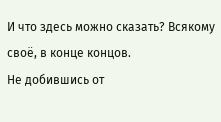И что здесь можно сказать? Всякому своё, в конце концов.
Не добившись от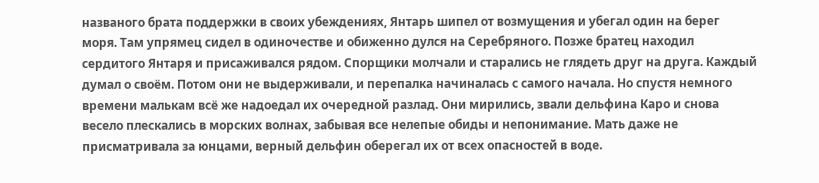названого брата поддержки в своих убеждениях, Янтарь шипел от возмущения и убегал один на берег моря. Там упрямец сидел в одиночестве и обиженно дулся на Серебряного. Позже братец находил сердитого Янтаря и присаживался рядом. Спорщики молчали и старались не глядеть друг на друга. Каждый думал о своём. Потом они не выдерживали, и перепалка начиналась с самого начала. Но спустя немного времени малькам всё же надоедал их очередной разлад. Они мирились, звали дельфина Каро и снова весело плескались в морских волнах, забывая все нелепые обиды и непонимание. Мать даже не присматривала за юнцами, верный дельфин оберегал их от всех опасностей в воде.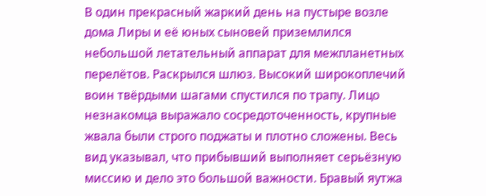В один прекрасный жаркий день на пустыре возле дома Лиры и её юных сыновей приземлился небольшой летательный аппарат для межпланетных перелётов. Раскрылся шлюз. Высокий широкоплечий воин твёрдыми шагами спустился по трапу. Лицо незнакомца выражало сосредоточенность, крупные жвала были строго поджаты и плотно сложены. Весь вид указывал, что прибывший выполняет серьёзную миссию и дело это большой важности. Бравый яутжа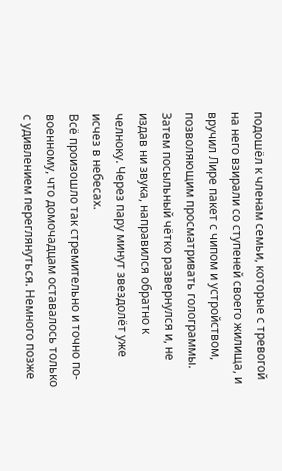подошёл к членам семьи, которые с тревогой на него взирали со ступеней своего жилища, и вручил Лире пакет с чипом и устройством, позволяющим просматривать голограммы. Затем посыльный чётко развернулся и, не издав ни звука, направился обратно к челноку. Через пару минут звездолёт уже исчез в небесах.
Всё произошло так стремительно и точно по-военному, что домочадцам оставалось только с удивлением переглянуться. Немного позже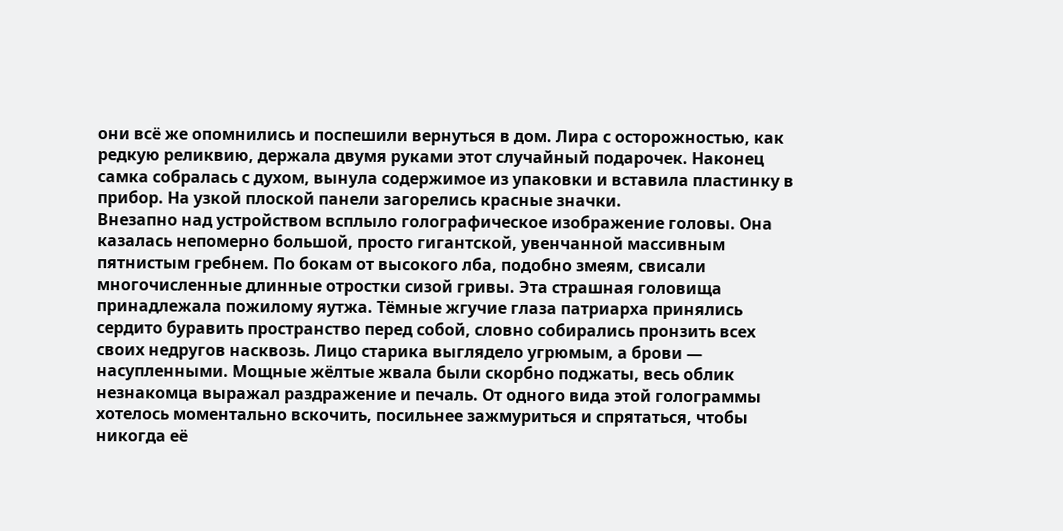они всё же опомнились и поспешили вернуться в дом. Лира с осторожностью, как редкую реликвию, держала двумя руками этот случайный подарочек. Наконец самка собралась с духом, вынула содержимое из упаковки и вставила пластинку в прибор. На узкой плоской панели загорелись красные значки.
Внезапно над устройством всплыло голографическое изображение головы. Она казалась непомерно большой, просто гигантской, увенчанной массивным пятнистым гребнем. По бокам от высокого лба, подобно змеям, свисали многочисленные длинные отростки сизой гривы. Эта страшная головища принадлежала пожилому яутжа. Тёмные жгучие глаза патриарха принялись сердито буравить пространство перед собой, словно собирались пронзить всех своих недругов насквозь. Лицо старика выглядело угрюмым, а брови — насупленными. Мощные жёлтые жвала были скорбно поджаты, весь облик незнакомца выражал раздражение и печаль. От одного вида этой голограммы хотелось моментально вскочить, посильнее зажмуриться и спрятаться, чтобы никогда её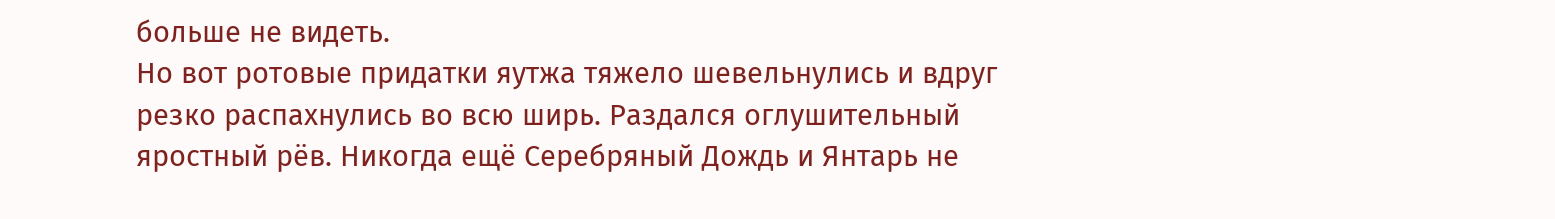больше не видеть.
Но вот ротовые придатки яутжа тяжело шевельнулись и вдруг резко распахнулись во всю ширь. Раздался оглушительный яростный рёв. Никогда ещё Серебряный Дождь и Янтарь не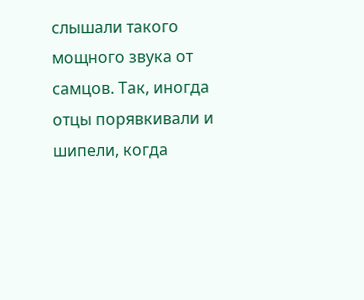слышали такого мощного звука от самцов. Так, иногда отцы порявкивали и шипели, когда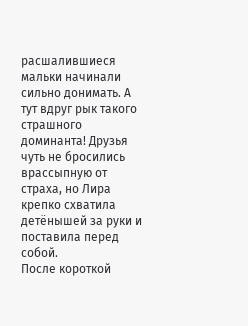расшалившиеся мальки начинали сильно донимать. А тут вдруг рык такого страшного доминанта! Друзья чуть не бросились врассыпную от страха, но Лира крепко схватила детёнышей за руки и поставила перед собой.
После короткой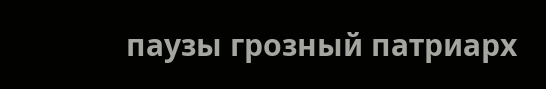паузы грозный патриарх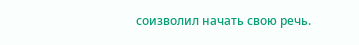соизволил начать свою речь.